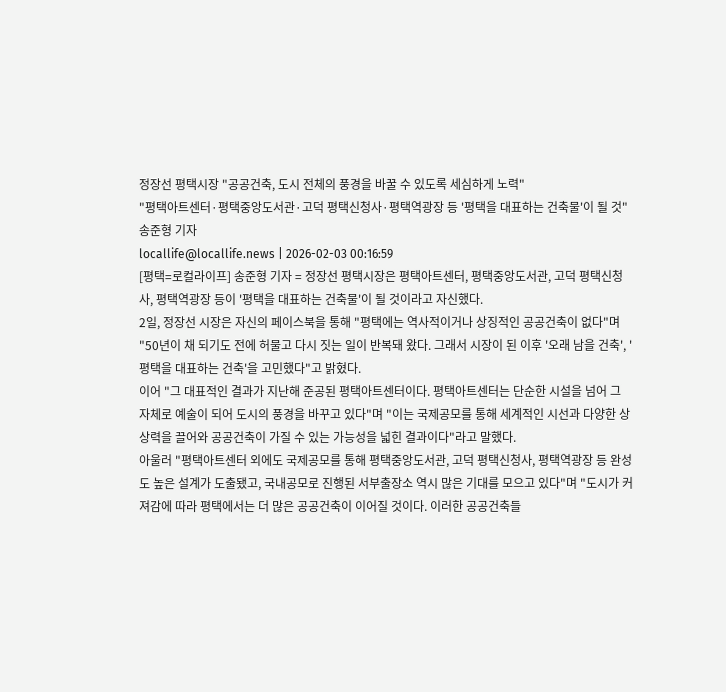정장선 평택시장 "공공건축, 도시 전체의 풍경을 바꿀 수 있도록 세심하게 노력"
"평택아트센터·평택중앙도서관·고덕 평택신청사·평택역광장 등 '평택을 대표하는 건축물'이 될 것"
송준형 기자
locallife@locallife.news | 2026-02-03 00:16:59
[평택=로컬라이프] 송준형 기자 = 정장선 평택시장은 평택아트센터, 평택중앙도서관, 고덕 평택신청사, 평택역광장 등이 '평택을 대표하는 건축물'이 될 것이라고 자신했다.
2일, 정장선 시장은 자신의 페이스북을 통해 "평택에는 역사적이거나 상징적인 공공건축이 없다"며 "50년이 채 되기도 전에 허물고 다시 짓는 일이 반복돼 왔다. 그래서 시장이 된 이후 '오래 남을 건축', '평택을 대표하는 건축'을 고민했다"고 밝혔다.
이어 "그 대표적인 결과가 지난해 준공된 평택아트센터이다. 평택아트센터는 단순한 시설을 넘어 그 자체로 예술이 되어 도시의 풍경을 바꾸고 있다"며 "이는 국제공모를 통해 세계적인 시선과 다양한 상상력을 끌어와 공공건축이 가질 수 있는 가능성을 넓힌 결과이다"라고 말했다.
아울러 "평택아트센터 외에도 국제공모를 통해 평택중앙도서관, 고덕 평택신청사, 평택역광장 등 완성도 높은 설계가 도출됐고, 국내공모로 진행된 서부출장소 역시 많은 기대를 모으고 있다"며 "도시가 커져감에 따라 평택에서는 더 많은 공공건축이 이어질 것이다. 이러한 공공건축들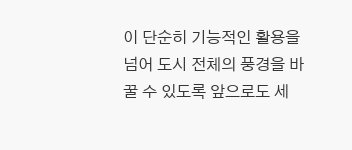이 단순히 기능적인 활용을 넘어 도시 전체의 풍경을 바꿀 수 있도록 앞으로도 세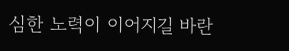심한 노력이 이어지길 바란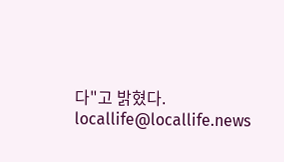다"고 밝혔다.
locallife@locallife.news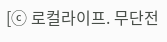[ⓒ 로컬라이프. 무단전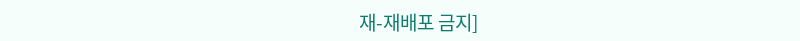재-재배포 금지]